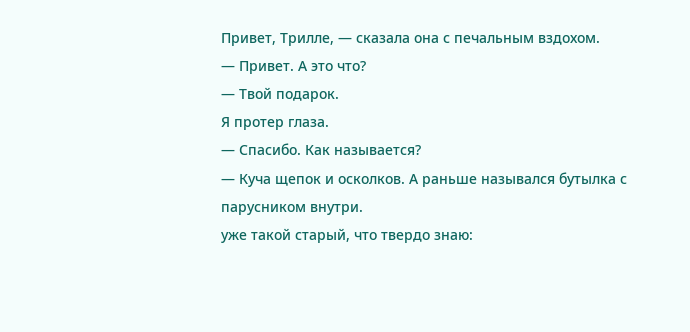Привет, Трилле, — сказала она с печальным вздохом.
— Привет. А это что?
— Твой подарок.
Я протер глаза.
— Спасибо. Как называется?
— Куча щепок и осколков. А раньше назывался бутылка с парусником внутри.
уже такой старый, что твердо знаю: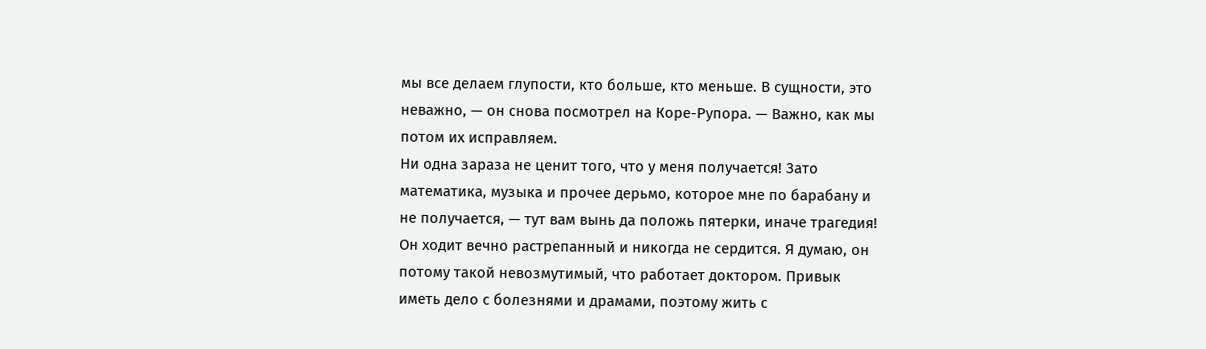мы все делаем глупости, кто больше, кто меньше. В сущности, это неважно, — он снова посмотрел на Коре-Рупора. — Важно, как мы потом их исправляем.
Ни одна зараза не ценит того, что у меня получается! Зато математика, музыка и прочее дерьмо, которое мне по барабану и не получается, — тут вам вынь да положь пятерки, иначе трагедия!
Он ходит вечно растрепанный и никогда не сердится. Я думаю, он потому такой невозмутимый, что работает доктором. Привык иметь дело с болезнями и драмами, поэтому жить с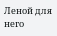Леной для него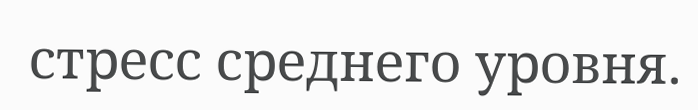стресс среднего уровня.